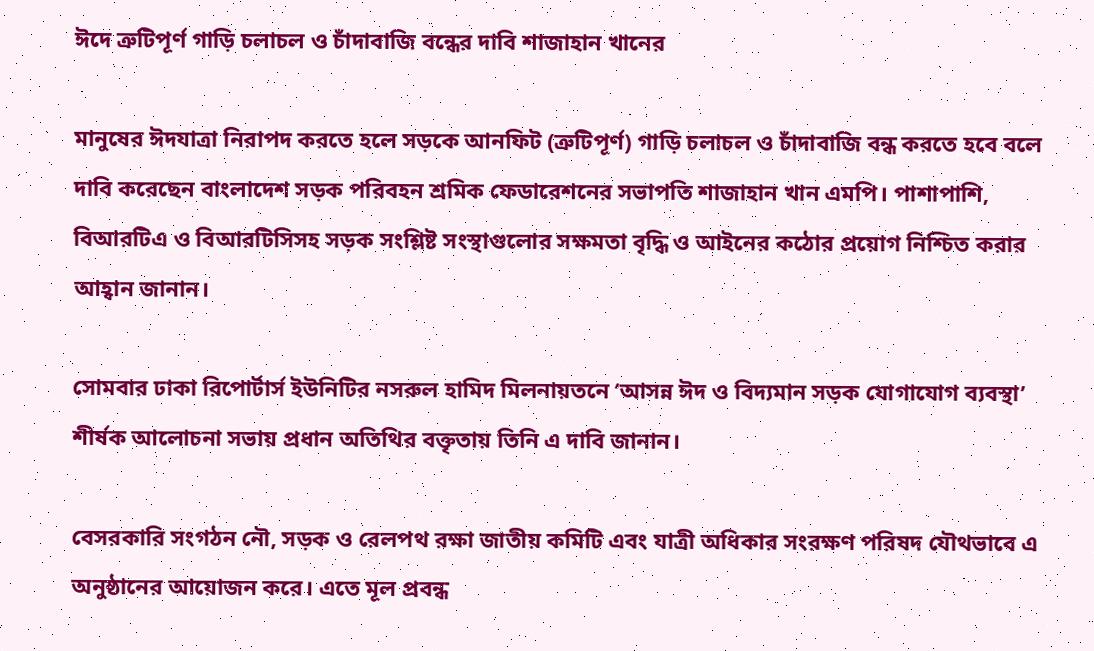ঈদে ত্রুটিপূর্ণ গাড়ি চলাচল ও চাঁদাবাজি বন্ধের দাবি শাজাহান খানের

মানুষের ঈদযাত্রা নিরাপদ করতে হলে সড়কে আনফিট (ত্রুটিপূর্ণ) গাড়ি চলাচল ও চাঁদাবাজি বন্ধ করতে হবে বলে দাবি করেছেন বাংলাদেশ সড়ক পরিবহন শ্রমিক ফেডারেশনের সভাপতি শাজাহান খান এমপি। পাশাপাশি, বিআরটিএ ও বিআরটিসিসহ সড়ক সংশ্লিষ্ট সংস্থাগুলোর সক্ষমতা বৃদ্ধি ও আইনের কঠোর প্রয়োগ নিশ্চিত করার আহ্বান জানান।

সোমবার ঢাকা রিপোর্টার্স ইউনিটির নসরুল হামিদ মিলনায়তনে ‘আসন্ন ঈদ ও বিদ্যমান সড়ক যোগাযোগ ব্যবস্থা’ শীর্ষক আলোচনা সভায় প্রধান অতিথির বক্তৃতায় তিনি এ দাবি জানান।

বেসরকারি সংগঠন নৌ, সড়ক ও রেলপথ রক্ষা জাতীয় কমিটি এবং যাত্রী অধিকার সংরক্ষণ পরিষদ যৌথভাবে এ অনুষ্ঠানের আয়োজন করে। এতে মূল প্রবন্ধ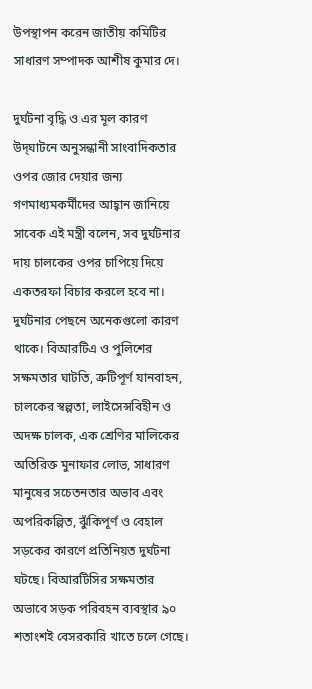উপস্থাপন করেন জাতীয় কমিটির সাধারণ সম্পাদক আশীষ কুমার দে।

দুর্ঘটনা বৃদ্ধি ও এর মূল কারণ উদ্‌ঘাটনে অনুসন্ধানী সাংবাদিকতার ওপর জোর দেয়ার জন্য গণমাধ্যমকর্মীদের আহ্বান জানিয়ে সাবেক এই মন্ত্রী বলেন, সব দুর্ঘটনার দায় চালকের ওপর চাপিয়ে দিয়ে একতরফা বিচার করলে হবে না। দুর্ঘটনার পেছনে অনেকগুলো কারণ থাকে। বিআরটিএ ও পুলিশের সক্ষমতার ঘাটতি, ত্রুটিপূর্ণ যানবাহন, চালকের স্বল্পতা, লাইসেন্সবিহীন ও অদক্ষ চালক, এক শ্রেণির মালিকের অতিরিক্ত মুনাফার লোভ, সাধারণ মানুষের সচেতনতার অভাব এবং অপরিকল্পিত, ঝুঁকিপূর্ণ ও বেহাল সড়কের কারণে প্রতিনিয়ত দুর্ঘটনা ঘটছে। বিআরটিসির সক্ষমতার অভাবে সড়ক পরিবহন ব্যবস্থার ৯০ শতাংশই বেসরকারি খাতে চলে গেছে।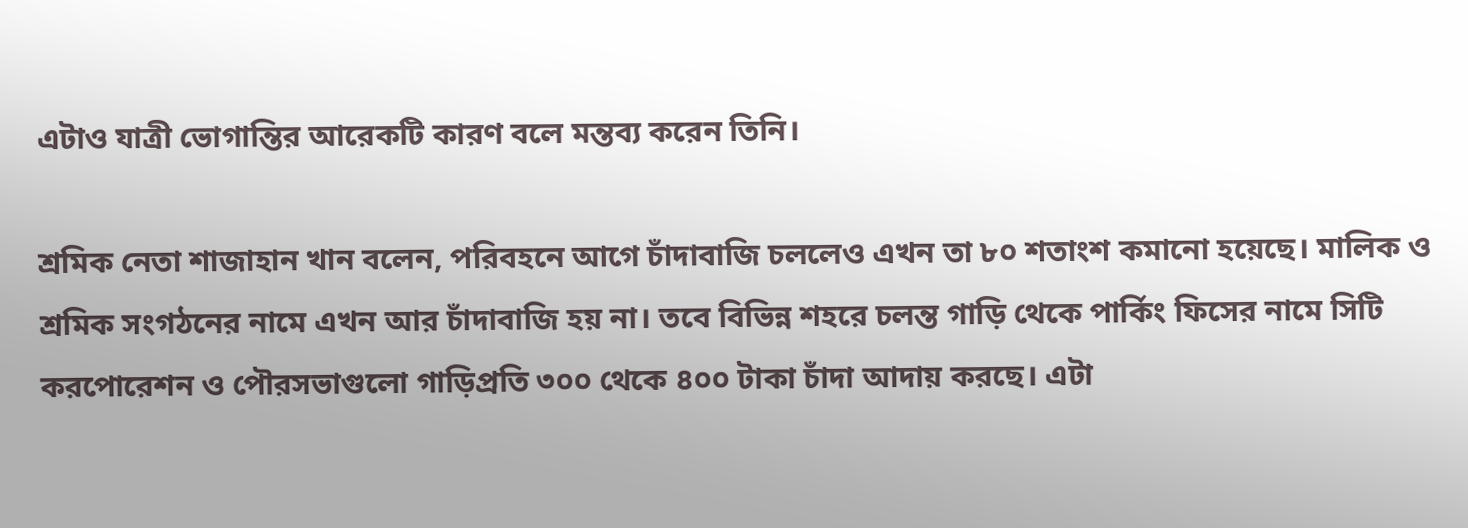এটাও যাত্রী ভোগান্তির আরেকটি কারণ বলে মন্তব্য করেন তিনি।

শ্রমিক নেতা শাজাহান খান বলেন, পরিবহনে আগে চাঁদাবাজি চললেও এখন তা ৮০ শতাংশ কমানো হয়েছে। মালিক ও শ্রমিক সংগঠনের নামে এখন আর চাঁদাবাজি হয় না। তবে বিভিন্ন শহরে চলন্ত গাড়ি থেকে পার্কিং ফিসের নামে সিটি করপোরেশন ও পৌরসভাগুলো গাড়িপ্রতি ৩০০ থেকে ৪০০ টাকা চাঁদা আদায় করছে। এটা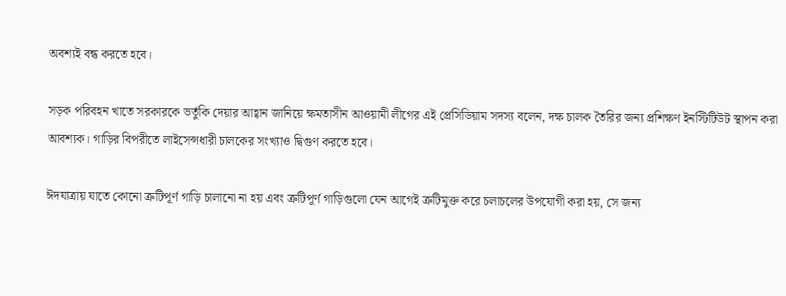অবশ্যই বন্ধ করতে হবে।

সড়ক পরিবহন খাতে সরকারকে ভর্তুকি দেয়ার আহ্বান জানিয়ে ক্ষমতাসীন আওয়ামী লীগের এই প্রেসিডিয়াম সদস্য বলেন, দক্ষ চালক তৈরির জন্য প্রশিক্ষণ ইনস্টিটিউট স্থাপন করা আবশ্যক। গাড়ির বিপরীতে লাইসেন্সধারী চালকের সংখ্যাও দ্বিগুণ করতে হবে।

ঈদযাত্রায় যাতে কোনো ত্রুটিপূর্ণ গাড়ি চালানো না হয় এবং ত্রুটিপূর্ণ গাড়িগুলো যেন আগেই ত্রুটিমুক্ত করে চলাচলের উপযোগী করা হয়, সে জন্য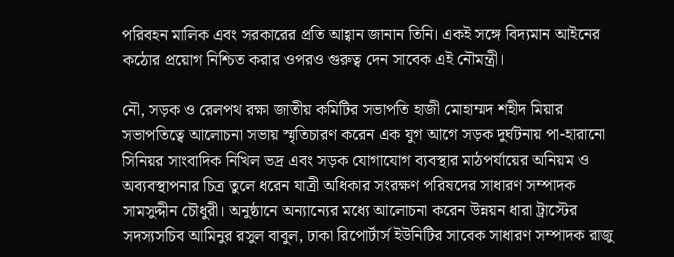পরিবহন মালিক এবং সরকারের প্রতি আহ্বান জানান তিনি। একই সঙ্গে বিদ্যমান আইনের কঠোর প্রয়োগ নিশ্চিত করার ওপরও গুরুত্ব দেন সাবেক এই নৌমন্ত্রী।

নৌ, সড়ক ও রেলপথ রক্ষা জাতীয় কমিটির সভাপতি হাজী মোহাম্মদ শহীদ মিয়ার সভাপতিত্বে আলোচনা সভায় স্মৃতিচারণ করেন এক যুগ আগে সড়ক দুর্ঘটনায় পা-হারানো সিনিয়র সাংবাদিক নিখিল ভদ্র এবং সড়ক যোগাযোগ ব্যবস্থার মাঠপর্যায়ের অনিয়ম ও অব্যবস্থাপনার চিত্র তুলে ধরেন যাত্রী অধিকার সংরক্ষণ পরিষদের সাধারণ সম্পাদক সামসুদ্দীন চৌধুরী। অনুষ্ঠানে অন্যান্যের মধ্যে আলোচনা করেন উন্নয়ন ধারা ট্রাস্টের সদস্যসচিব আমিনুর রসুল বাবুল, ঢাকা রিপোর্টার্স ইউনিটির সাবেক সাধারণ সম্পাদক রাজু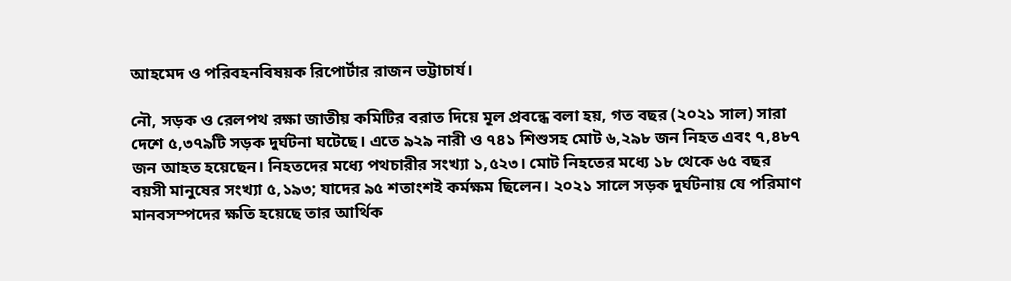আহমেদ ও পরিবহনবিষয়ক রিপোর্টার রাজন ভট্টাচার্য।

নৌ, সড়ক ও রেলপথ রক্ষা জাতীয় কমিটির বরাত দিয়ে মূল প্রবন্ধে বলা হয়, গত বছর (২০২১ সাল) সারা দেশে ৫,৩৭৯টি সড়ক দুর্ঘটনা ঘটেছে। এতে ৯২৯ নারী ও ৭৪১ শিশুসহ মোট ৬,২৯৮ জন নিহত এবং ৭,৪৮৭ জন আহত হয়েছেন। নিহতদের মধ্যে পথচারীর সংখ্যা ১,৫২৩। মোট নিহতের মধ্যে ১৮ থেকে ৬৫ বছর বয়সী মানুষের সংখ্যা ৫,১৯৩; যাদের ৯৫ শতাংশই কর্মক্ষম ছিলেন। ২০২১ সালে সড়ক দুর্ঘটনায় যে পরিমাণ মানবসম্পদের ক্ষতি হয়েছে তার আর্থিক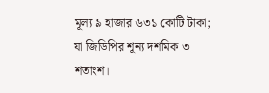মূল্য ৯ হাজার ৬৩১ কোটি টাকা; যা জিডিপির শূন্য দশমিক ৩ শতাংশ।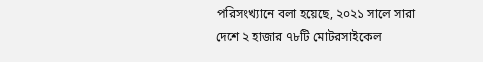পরিসংখ্যানে বলা হয়েছে, ২০২১ সালে সারা দেশে ২ হাজার ৭৮টি মোটরসাইকেল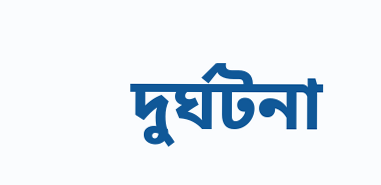দুর্ঘটনা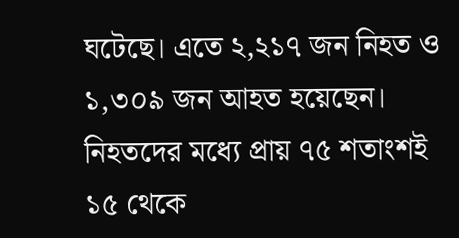ঘটেছে। এতে ২,২১৭ জন নিহত ও ১,৩০৯ জন আহত হয়েছেন। নিহতদের মধ্যে প্রায় ৭৫ শতাংশই ১৫ থেকে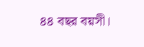৪৪ বছর বয়সী।